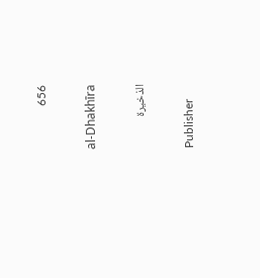656

al-Dhakhīra

الذخيرة

Publisher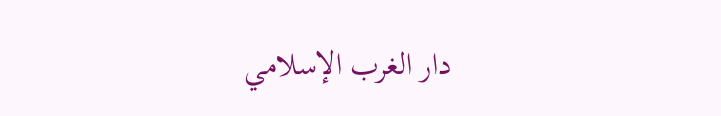دار الغرب الإسلامي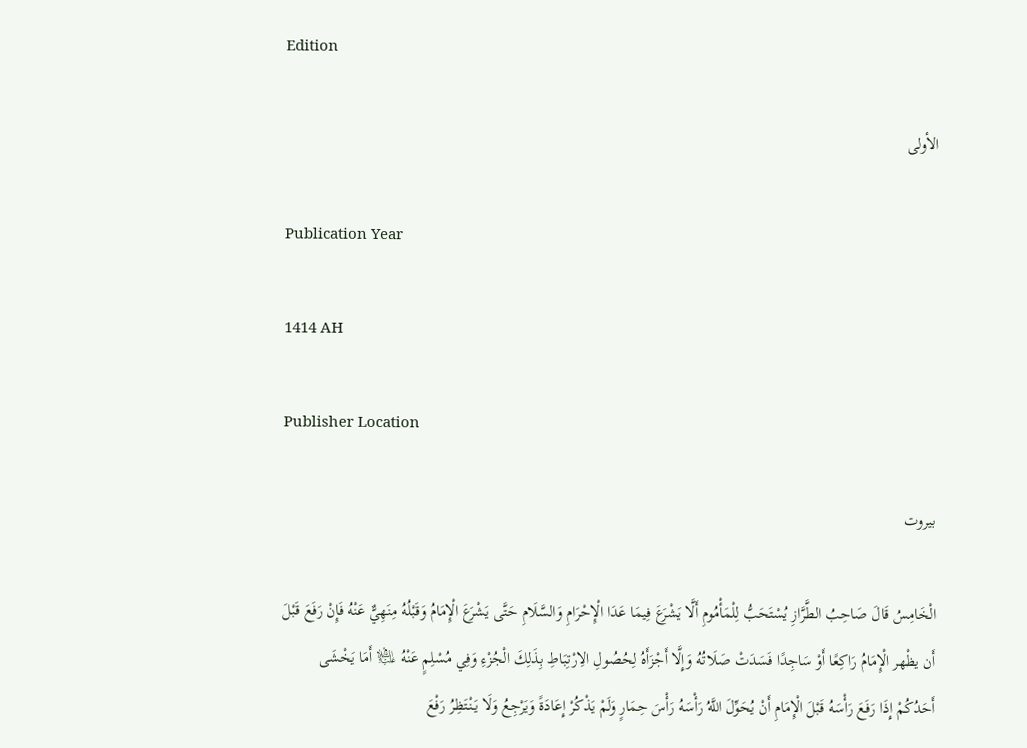Edition

الأولى

Publication Year

1414 AH

Publisher Location

بيروت

الْخَامِسُ قَالَ صَاحِبُ الطَّرَّازِ يُسْتَحَبُّ لِلْمَأْمُومِ أَلَّا يَشْرَعَ فِيمَا عَدَا الْإِحْرَامِ وَالسَّلَامِ حَتَّى يَشْرَعَ الْإِمَامُ وَقَبْلُهُ مِنَهِيٌّ عَنْهُ فَإِنْ رَفَعَ قَبْلَ أَن يظْهر الْإِمَامُ رَاكِعًا أَوْ سَاجِدًا فَسَدَتْ صَلَاتُهُ وَإِلَّا أَجْزَأَهُ لِحُصُولِ الِارْتِبَاطِ بِذَلِكَ الْجُزْءِ وَفِي مُسْلِمٍ عَنْهُ ﵇ أَمَا يَخْشَى أَحَدُكُمْ إِذَا رَفَعَ رَأْسَهُ قَبْلَ الْإِمَامِ أَنْ يُحَوِّلَ اللَّهُ رَأْسَهُ رَأْسَ حِمَارٍ وَلَمْ يَذْكُرْ إِعَادَةً وَيَرْجِعُ وَلَا يَنْتَظِرُ رَفْعَ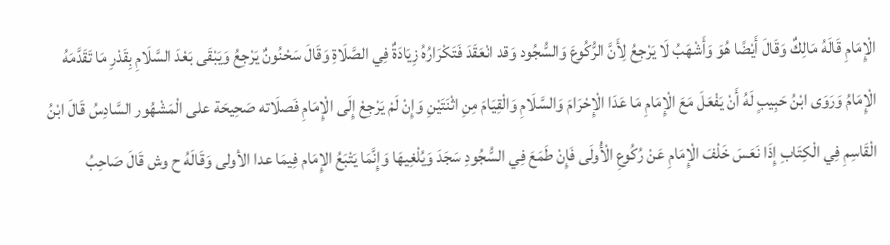الْإِمَامِ قَالَهُ مَالِكٌ وَقَالَ أَيْضًا هُوَ وَأَشْهَبُ لَا يَرْجِعُ لِأَنَّ الرُّكُوعَ وَالسُّجُود وَقد انْعَقَدَ فَتَكْرَارُهُ زِيَادَةٌ فِي الصَّلَاةِ وَقَالَ سَحْنُونٌ يَرْجِعُ وَيَبْقَى بَعْدَ السَّلَامِ بِقَدْرِ مَا تَقَدَّمَهُ الْإِمَامُ وَرَوَى ابْنُ حَبِيبٍ لَهُ أَنْ يَفْعَلَ مَعَ الْإِمَامِ مَا عَدَا الْإِحْرَامَ وَالسَّلَامِ وَالْقِيَامَ مِنِ اثْنَتَيْنِ وَإِنْ لَمْ يَرْجِعْ إِلَى الْإِمَامِ فَصلَاته صَحِيحَة على الْمَشْهُور السَّادِسُ قَالَ ابْنُ الْقَاسِمِ فِي الْكِتَابِ إِذَا نَعَسَ خَلْفَ الْإِمَامِ عَنْ رُكُوعِ الْأُولَى فَإِنْ طَمَعَ فِي السُّجُودِ سَجَدَ وَيُلْغِيهَا وَإِنَّمَا يَتْبَعُ الإِمَام فِيمَا عدا الأولى وَقَالَهُ ح وش قَالَ صَاحِبُ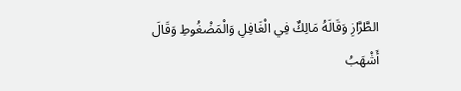الطَّرَّازِ وَقَالَهُ مَالِكٌ فِي الْغَافِلِ وَالْمَضْغُوطِ وَقَالَ أَشْهَبُ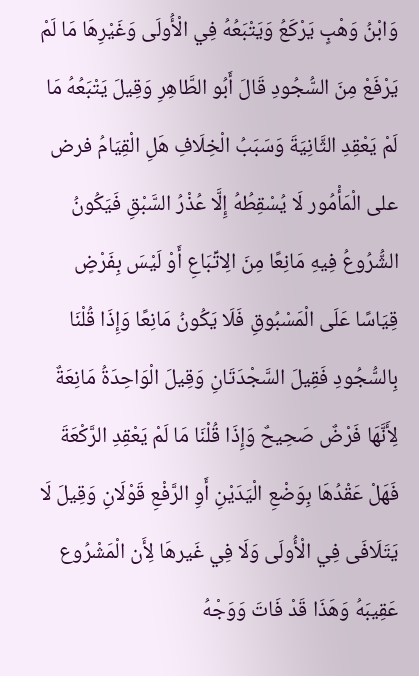وَابْنُ وَهْبٍ يَرْكَعُ وَيَتْبَعُهُ فِي الْأُولَى وَغَيْرِهَا مَا لَمْ يَرْفَعْ مِنَ السُّجُودِ قَالَ أَبُو الطَّاهِرِ وَقِيلَ يَتْبَعُهُ مَا لَمْ يَعْقِدِ الثَّانِيَةَ وَسَبَبُ الْخِلَافِ هَلِ الْقِيَامُ فرض على الْمَأْمُور لَا يُسْقِطُهُ إِلَّا عُذْرُ السَّبْقِ فَيَكُونُ الشُّرُوعُ فِيهِ مَانِعًا مِنَ الِاتِّبَاعِ أَوْ لَيْسَ بِفَرْضٍ قِيَاسًا عَلَى الْمَسْبُوقِ فَلَا يَكُونُ مَانِعًا وَإِذَا قُلْنَا بِالسُّجُودِ فَقِيلَ السَّجْدَتَانِ وَقِيلَ الْوَاحِدَةُ مَانِعَةٌ لِأَنَّهَا فَرْضٌ صَحِيحٌ وَإِذَا قُلْنَا مَا لَمْ يَعْقِدِ الرَّكْعَةَ فَهَلْ عَقْدُهَا بِوَضْعِ الْيَدَيْنِ أَوِ الرَّفْعِ قَوْلَانِ وَقِيلَ لَا يَتَلَافَى فِي الْأُولَى وَلَا فِي غَيرهَا لِأَن الْمَشْرُوع عَقِيبَهُ وَهَذَا قَدْ فَاتَ وَوَجْهُ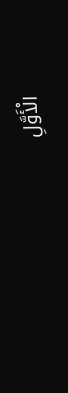الْأَوَّلِ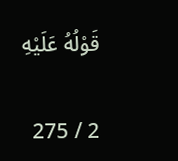قَوْلُهُ عَلَيْهِ

2 / 275